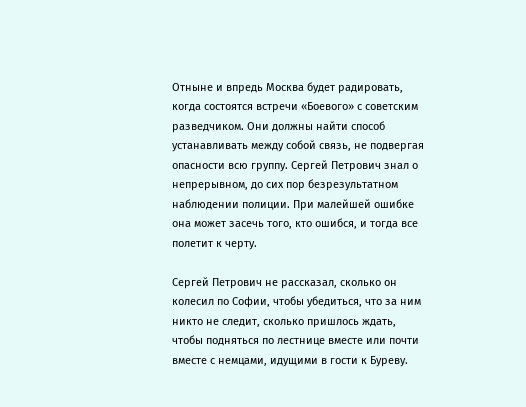Отныне и впредь Москва будет радировать, когда состоятся встречи «Боевого» с советским разведчиком. Они должны найти способ устанавливать между собой связь, не подвергая опасности всю группу. Сергей Петрович знал о непрерывном, до сих пор безрезультатном наблюдении полиции. При малейшей ошибке она может засечь того, кто ошибся, и тогда все полетит к черту.

Сергей Петрович не рассказал, сколько он колесил по Софии, чтобы убедиться, что за ним никто не следит, сколько пришлось ждать, чтобы подняться по лестнице вместе или почти вместе с немцами, идущими в гости к Буреву.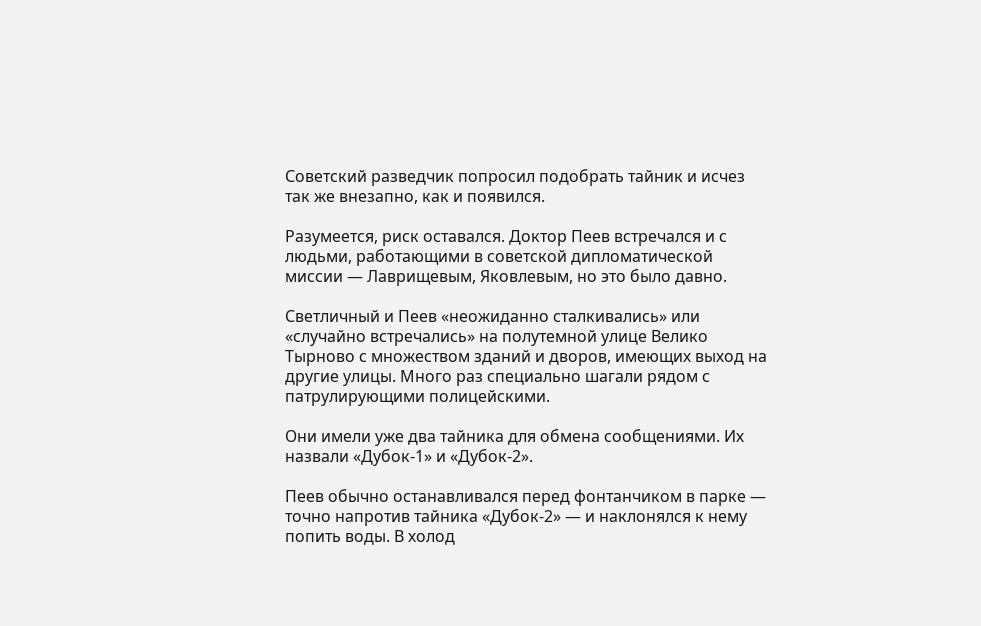Советский разведчик попросил подобрать тайник и исчез так же внезапно, как и появился.

Разумеется, риск оставался. Доктор Пеев встречался и с людьми, работающими в советской дипломатической миссии — Лаврищевым, Яковлевым, но это было давно.

Светличный и Пеев «неожиданно сталкивались» или «случайно встречались» на полутемной улице Велико Тырново с множеством зданий и дворов, имеющих выход на другие улицы. Много раз специально шагали рядом с патрулирующими полицейскими.

Они имели уже два тайника для обмена сообщениями. Их назвали «Дубок-1» и «Дубок-2».

Пеев обычно останавливался перед фонтанчиком в парке — точно напротив тайника «Дубок-2» — и наклонялся к нему попить воды. В холод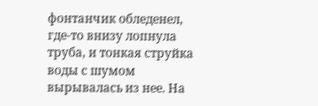фонтанчик обледенел, где-то внизу лопнула труба, и тонкая струйка воды с шумом вырывалась из нее. На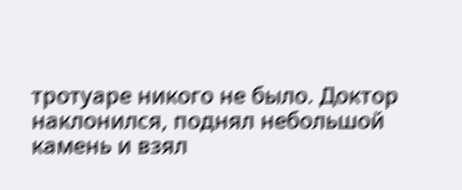тротуаре никого не было. Доктор наклонился, поднял небольшой камень и взял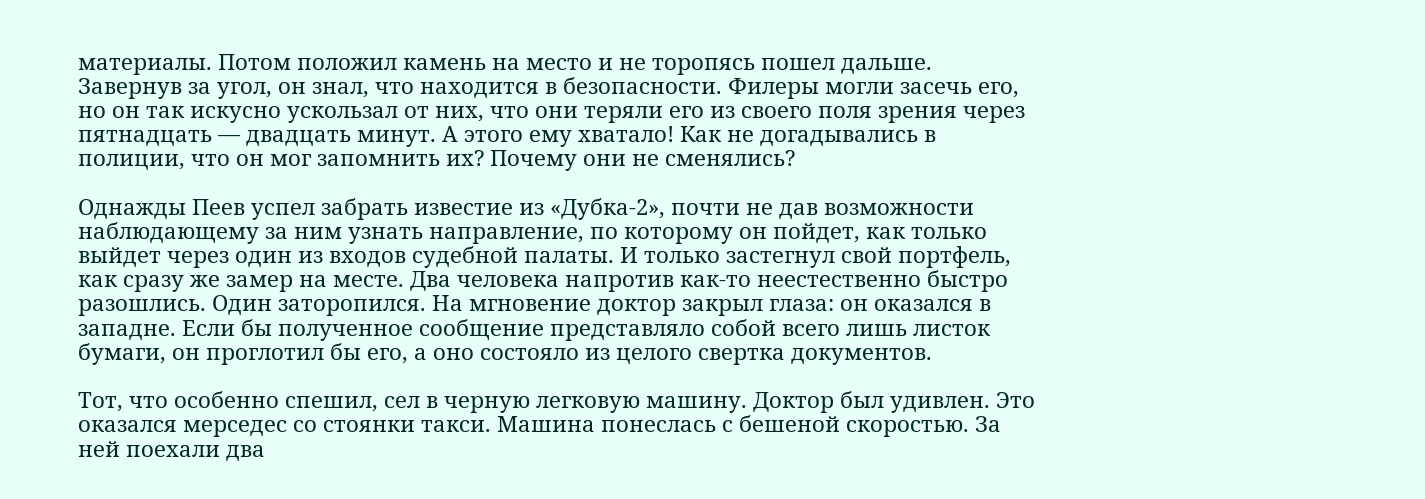материалы. Потом положил камень на место и не торопясь пошел дальше. Завернув за угол, он знал, что находится в безопасности. Филеры могли засечь его, но он так искусно ускользал от них, что они теряли его из своего поля зрения через пятнадцать — двадцать минут. А этого ему хватало! Как не догадывались в полиции, что он мог запомнить их? Почему они не сменялись?

Однажды Пеев успел забрать известие из «Дубка-2», почти не дав возможности наблюдающему за ним узнать направление, по которому он пойдет, как только выйдет через один из входов судебной палаты. И только застегнул свой портфель, как сразу же замер на месте. Два человека напротив как-то неестественно быстро разошлись. Один заторопился. На мгновение доктор закрыл глаза: он оказался в западне. Если бы полученное сообщение представляло собой всего лишь листок бумаги, он проглотил бы его, а оно состояло из целого свертка документов.

Тот, что особенно спешил, сел в черную легковую машину. Доктор был удивлен. Это оказался мерседес со стоянки такси. Машина понеслась с бешеной скоростью. За ней поехали два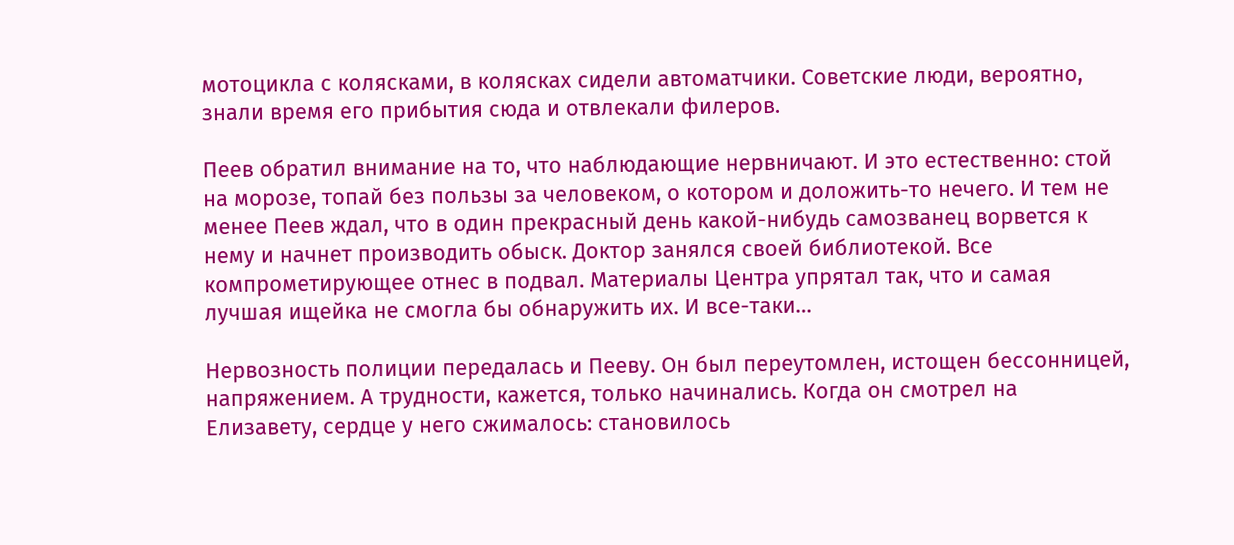мотоцикла с колясками, в колясках сидели автоматчики. Советские люди, вероятно, знали время его прибытия сюда и отвлекали филеров.

Пеев обратил внимание на то, что наблюдающие нервничают. И это естественно: стой на морозе, топай без пользы за человеком, о котором и доложить-то нечего. И тем не менее Пеев ждал, что в один прекрасный день какой-нибудь самозванец ворвется к нему и начнет производить обыск. Доктор занялся своей библиотекой. Все компрометирующее отнес в подвал. Материалы Центра упрятал так, что и самая лучшая ищейка не смогла бы обнаружить их. И все-таки…

Нервозность полиции передалась и Пееву. Он был переутомлен, истощен бессонницей, напряжением. А трудности, кажется, только начинались. Когда он смотрел на Елизавету, сердце у него сжималось: становилось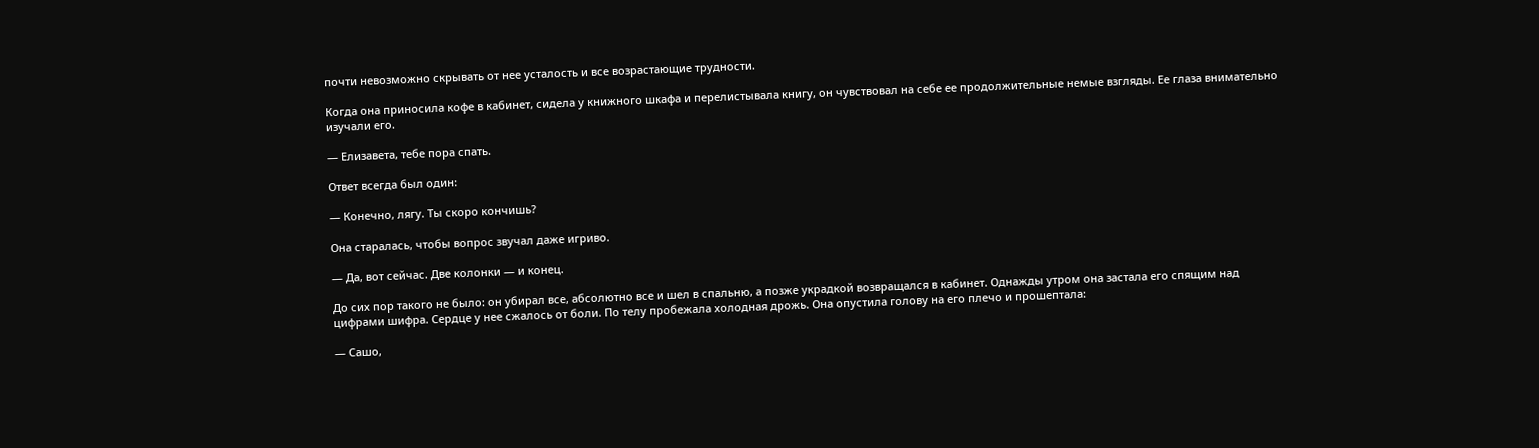почти невозможно скрывать от нее усталость и все возрастающие трудности.

Когда она приносила кофе в кабинет, сидела у книжного шкафа и перелистывала книгу, он чувствовал на себе ее продолжительные немые взгляды. Ее глаза внимательно изучали его.

— Елизавета, тебе пора спать.

Ответ всегда был один:

— Конечно, лягу. Ты скоро кончишь?

Она старалась, чтобы вопрос звучал даже игриво.

— Да, вот сейчас. Две колонки — и конец.

До сих пор такого не было: он убирал все, абсолютно все и шел в спальню, а позже украдкой возвращался в кабинет. Однажды утром она застала его спящим над цифрами шифра. Сердце у нее сжалось от боли. По телу пробежала холодная дрожь. Она опустила голову на его плечо и прошептала:

— Сашо,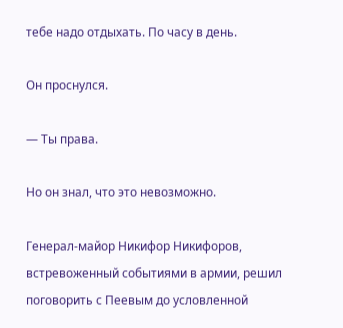тебе надо отдыхать. По часу в день.

Он проснулся.

— Ты права.

Но он знал, что это невозможно.

Генерал-майор Никифор Никифоров, встревоженный событиями в армии, решил поговорить с Пеевым до условленной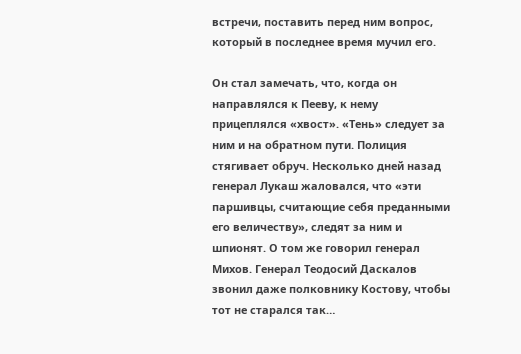встречи, поставить перед ним вопрос, который в последнее время мучил его.

Он стал замечать, что, когда он направлялся к Пееву, к нему прицеплялся «хвост». «Тень» следует за ним и на обратном пути. Полиция стягивает обруч. Несколько дней назад генерал Лукаш жаловался, что «эти паршивцы, считающие себя преданными его величеству», следят за ним и шпионят. О том же говорил генерал Михов. Генерал Теодосий Даскалов звонил даже полковнику Костову, чтобы тот не старался так…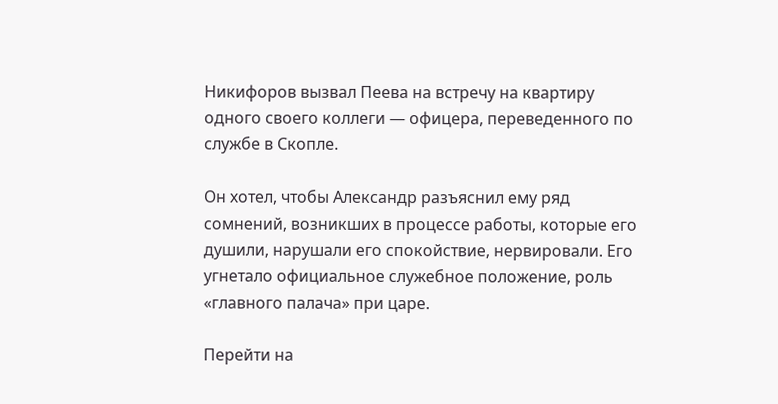Никифоров вызвал Пеева на встречу на квартиру одного своего коллеги — офицера, переведенного по службе в Скопле.

Он хотел, чтобы Александр разъяснил ему ряд сомнений, возникших в процессе работы, которые его душили, нарушали его спокойствие, нервировали. Его угнетало официальное служебное положение, роль «главного палача» при царе.

Перейти на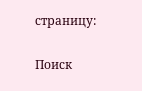страницу:

Поиск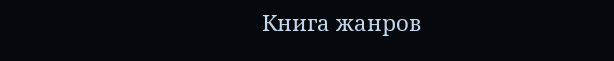Книга жанров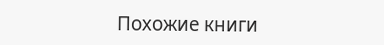Похожие книги